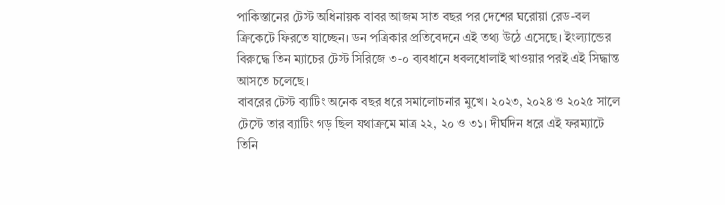পাকিস্তানের টেস্ট অধিনায়ক বাবর আজম সাত বছর পর দেশের ঘরোয়া রেড-বল ক্রিকেটে ফিরতে যাচ্ছেন। ডন পত্রিকার প্রতিবেদনে এই তথ্য উঠে এসেছে। ইংল্যান্ডের বিরুদ্ধে তিন ম্যাচের টেস্ট সিরিজে ৩-০ ব্যবধানে ধবলধোলাই খাওয়ার পরই এই সিদ্ধান্ত আসতে চলেছে।
বাবরের টেস্ট ব্যাটিং অনেক বছর ধরে সমালোচনার মুখে। ২০২৩, ২০২৪ ও ২০২৫ সালে টেস্টে তার ব্যাটিং গড় ছিল যথাক্রমে মাত্র ২২, ২০ ও ৩১। দীর্ঘদিন ধরে এই ফরম্যাটে তিনি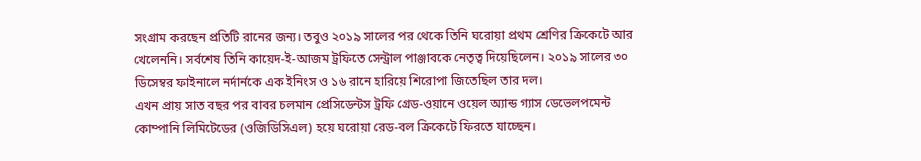সংগ্রাম করছেন প্রতিটি রানের জন্য। তবুও ২০১৯ সালের পর থেকে তিনি ঘরোয়া প্রথম শ্রেণির ক্রিকেটে আর খেলেননি। সর্বশেষ তিনি কায়েদ-ই-আজম ট্রফিতে সেন্ট্রাল পাঞ্জাবকে নেতৃত্ব দিয়েছিলেন। ২০১৯ সালের ৩০ ডিসেম্বর ফাইনালে নর্দার্নকে এক ইনিংস ও ১৬ রানে হারিয়ে শিরোপা জিতেছিল তার দল।
এখন প্রায় সাত বছর পর বাবর চলমান প্রেসিডেন্টস ট্রফি গ্রেড-ওয়ানে ওয়েল অ্যান্ড গ্যাস ডেভেলপমেন্ট কোম্পানি লিমিটেডের (ওজিডিসিএল) হয়ে ঘরোয়া রেড-বল ক্রিকেটে ফিরতে যাচ্ছেন।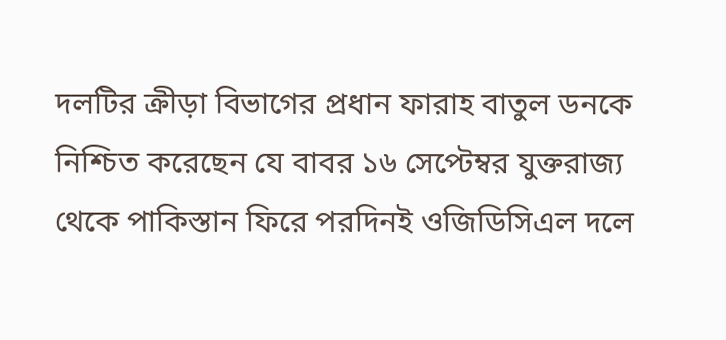দলটির ক্রীড়া বিভাগের প্রধান ফারাহ বাতুল ডনকে নিশ্চিত করেছেন যে বাবর ১৬ সেপ্টেম্বর যুক্তরাজ্য থেকে পাকিস্তান ফিরে পরদিনই ওজিডিসিএল দলে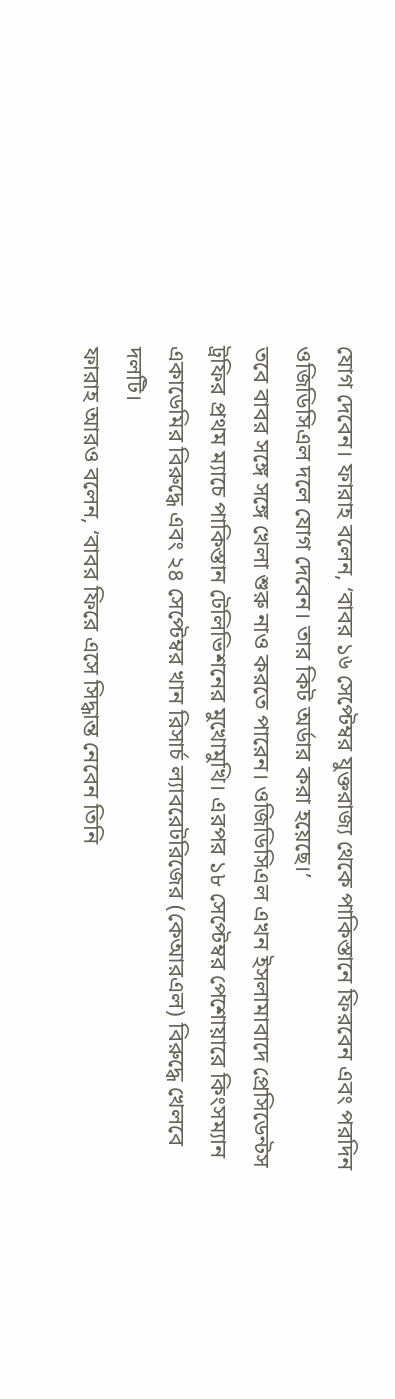যোগ দেবেন। ফারাহ বলেন, ‘বাবর ১৬ সেপ্টেম্বর যুক্তরাজ্য থেকে পাকিস্তানে ফিরবেন এবং পরদিন ওজিডিসিএল দলে যোগ দেবেন। তার কিট অর্ডার করা হয়েছে।’
তবে বাবর সঙ্গে সঙ্গে খেলা শুরু নাও করতে পারেন। ওজিডিসিএল এখন ইসলামাবাদে প্রেসিডেন্টস ট্রফির প্রথম ম্যাচে পাকিস্তান টেলিভিশনের মুখোমুখি। এরপর ১৮ সেপ্টেম্বর পেশোয়ারে কিংসম্যান একাডেমির বিরুদ্ধে এবং ২৪ সেপ্টেম্বর খান রিসার্চ ল্যাবরেটরিজের (কেআরএল) বিরুদ্ধে খেলবে দলটি।
ফারাহ আরও বলেন, ‘বাবর ফিরে এসে সিদ্ধান্ত নেবেন তিনি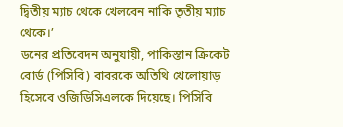দ্বিতীয় ম্যাচ থেকে খেলবেন নাকি তৃতীয় ম্যাচ থেকে।’
ডনের প্রতিবেদন অনুযায়ী, পাকিস্তান ক্রিকেট বোর্ড (পিসিবি) বাবরকে অতিথি খেলোয়াড় হিসেবে ওজিডিসিএলকে দিয়েছে। পিসিবি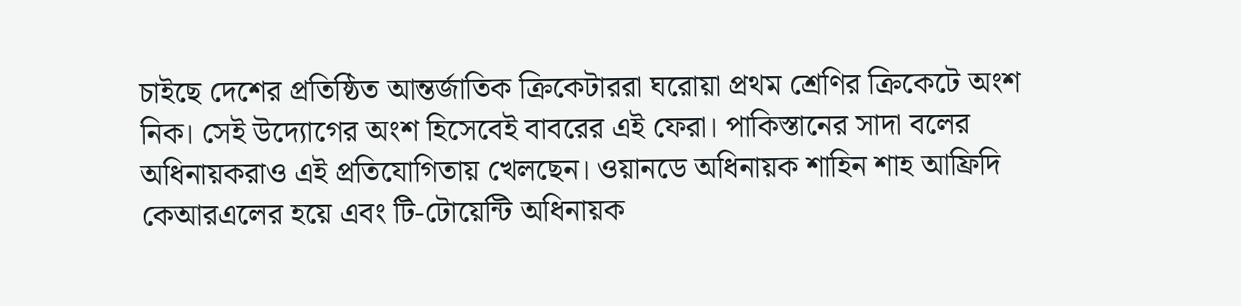চাইছে দেশের প্রতিষ্ঠিত আন্তর্জাতিক ক্রিকেটাররা ঘরোয়া প্রথম শ্রেণির ক্রিকেটে অংশ নিক। সেই উদ্যোগের অংশ হিসেবেই বাবরের এই ফেরা। পাকিস্তানের সাদা বলের অধিনায়করাও এই প্রতিযোগিতায় খেলছেন। ওয়ানডে অধিনায়ক শাহিন শাহ আফ্রিদি কেআরএলের হয়ে এবং টি-টোয়েন্টি অধিনায়ক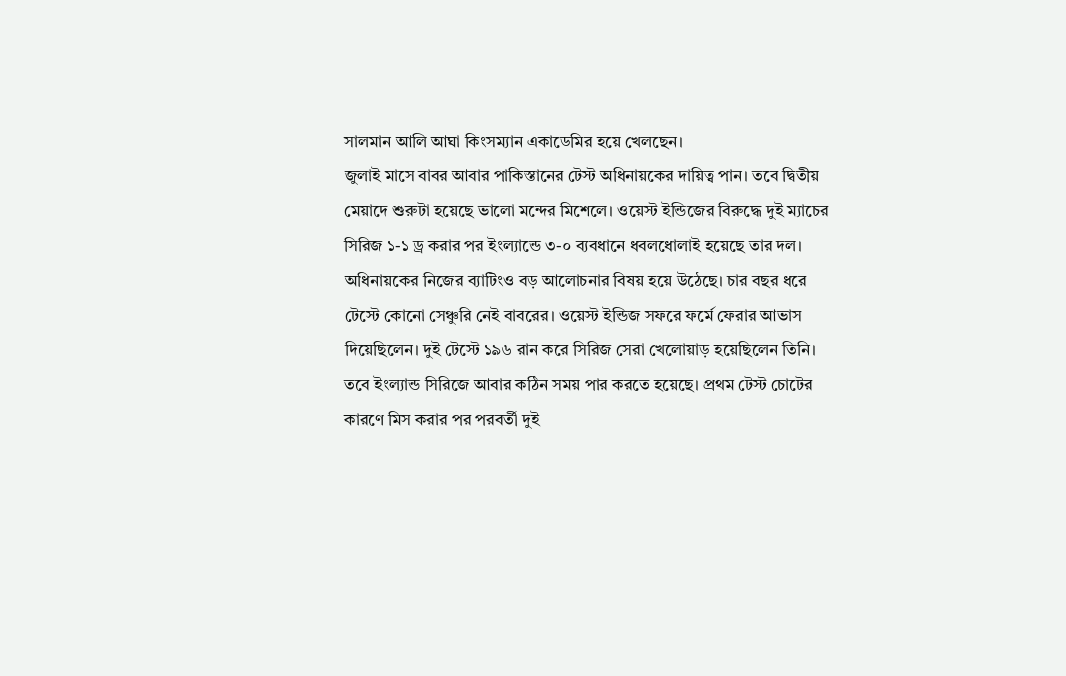সালমান আলি আঘা কিংসম্যান একাডেমির হয়ে খেলছেন।
জুলাই মাসে বাবর আবার পাকিস্তানের টেস্ট অধিনায়কের দায়িত্ব পান। তবে দ্বিতীয় মেয়াদে শুরুটা হয়েছে ভালো মন্দের মিশেলে। ওয়েস্ট ইন্ডিজের বিরুদ্ধে দুই ম্যাচের সিরিজ ১-১ ড্র করার পর ইংল্যান্ডে ৩-০ ব্যবধানে ধবলধোলাই হয়েছে তার দল।
অধিনায়কের নিজের ব্যাটিংও বড় আলোচনার বিষয় হয়ে উঠেছে। চার বছর ধরে টেস্টে কোনো সেঞ্চুরি নেই বাবরের। ওয়েস্ট ইন্ডিজ সফরে ফর্মে ফেরার আভাস দিয়েছিলেন। দুই টেস্টে ১৯৬ রান করে সিরিজ সেরা খেলোয়াড় হয়েছিলেন তিনি। তবে ইংল্যান্ড সিরিজে আবার কঠিন সময় পার করতে হয়েছে। প্রথম টেস্ট চোটের কারণে মিস করার পর পরবর্তী দুই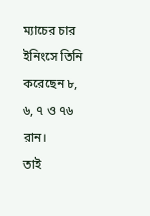ম্যাচের চার ইনিংসে তিনি করেছেন ৮, ৬, ৭ ও ৭৬ রান।
তাই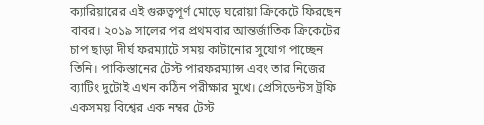ক্যারিয়ারের এই গুরুত্বপূর্ণ মোড়ে ঘরোয়া ক্রিকেটে ফিরছেন বাবর। ২০১৯ সালের পর প্রথমবার আন্তর্জাতিক ক্রিকেটের চাপ ছাড়া দীর্ঘ ফরম্যাটে সময় কাটানোর সুযোগ পাচ্ছেন তিনি। পাকিস্তানের টেস্ট পারফরম্যান্স এবং তার নিজের ব্যাটিং দুটোই এখন কঠিন পরীক্ষার মুখে। প্রেসিডেন্টস ট্রফি একসময় বিশ্বের এক নম্বর টেস্ট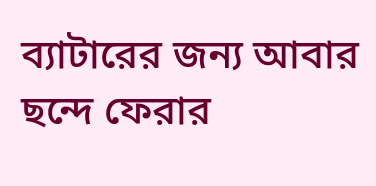ব্যাটারের জন্য আবার ছন্দে ফেরার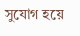সুযোগ হয়ে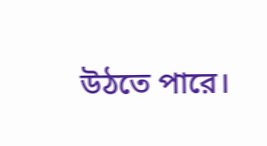উঠতে পারে।